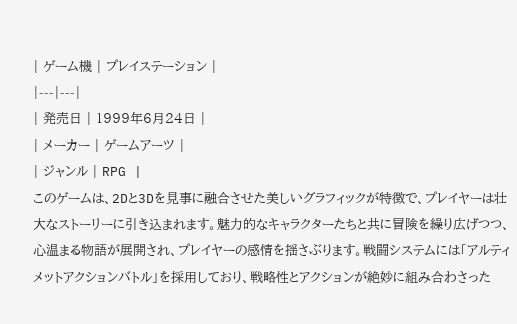| ゲーム機 | プレイステーション |
|---|---|
| 発売日 | 1999年6月24日 |
| メーカー | ゲームアーツ |
| ジャンル | RPG |
このゲームは、2Dと3Dを見事に融合させた美しいグラフィックが特徴で、プレイヤーは壮大なストーリーに引き込まれます。魅力的なキャラクターたちと共に冒険を繰り広げつつ、心温まる物語が展開され、プレイヤーの感情を揺さぶります。戦闘システムには「アルティメットアクションバトル」を採用しており、戦略性とアクションが絶妙に組み合わさった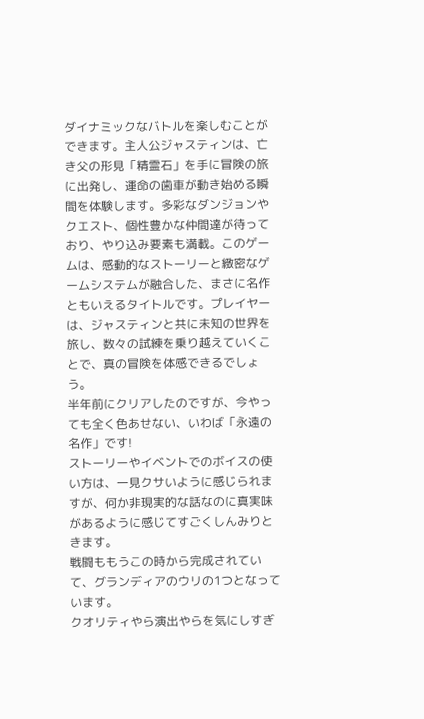ダイナミックなバトルを楽しむことができます。主人公ジャスティンは、亡き父の形見「精霊石」を手に冒険の旅に出発し、運命の歯車が動き始める瞬間を体験します。多彩なダンジョンやクエスト、個性豊かな仲間達が待っており、やり込み要素も満載。このゲームは、感動的なストーリーと緻密なゲームシステムが融合した、まさに名作ともいえるタイトルです。プレイヤーは、ジャスティンと共に未知の世界を旅し、数々の試練を乗り越えていくことで、真の冒険を体感できるでしょう。
半年前にクリアしたのですが、今やっても全く色あせない、いわば「永遠の名作」です!
ストーリーやイベントでのボイスの使い方は、一見クサいように感じられますが、何か非現実的な話なのに真実味があるように感じてすごくしんみりときます。
戦闘ももうこの時から完成されていて、グランディアのウリの1つとなっています。
クオリティやら演出やらを気にしすぎ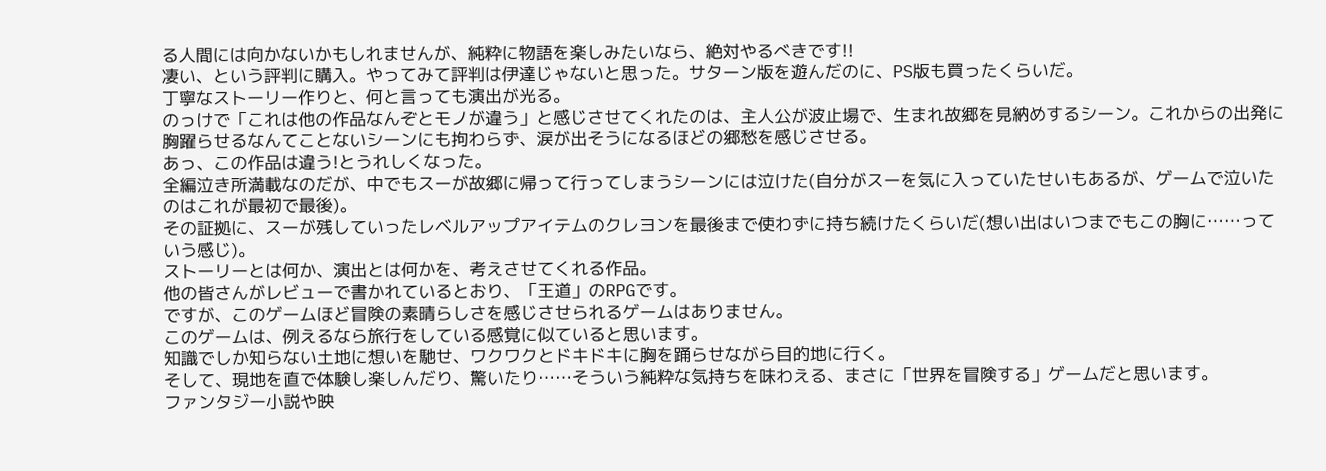る人間には向かないかもしれませんが、純粋に物語を楽しみたいなら、絶対やるべきです!!
凄い、という評判に購入。やってみて評判は伊達じゃないと思った。サターン版を遊んだのに、PS版も買ったくらいだ。
丁寧なストーリー作りと、何と言っても演出が光る。
のっけで「これは他の作品なんぞとモノが違う」と感じさせてくれたのは、主人公が波止場で、生まれ故郷を見納めするシーン。これからの出発に胸躍らせるなんてことないシーンにも拘わらず、涙が出そうになるほどの郷愁を感じさせる。
あっ、この作品は違う!とうれしくなった。
全編泣き所満載なのだが、中でもスーが故郷に帰って行ってしまうシーンには泣けた(自分がスーを気に入っていたせいもあるが、ゲームで泣いたのはこれが最初で最後)。
その証拠に、スーが残していったレベルアップアイテムのクレヨンを最後まで使わずに持ち続けたくらいだ(想い出はいつまでもこの胸に……っていう感じ)。
ストーリーとは何か、演出とは何かを、考えさせてくれる作品。
他の皆さんがレビューで書かれているとおり、「王道」のRPGです。
ですが、このゲームほど冒険の素晴らしさを感じさせられるゲームはありません。
このゲームは、例えるなら旅行をしている感覚に似ていると思います。
知識でしか知らない土地に想いを馳せ、ワクワクとドキドキに胸を踊らせながら目的地に行く。
そして、現地を直で体験し楽しんだり、驚いたり……そういう純粋な気持ちを味わえる、まさに「世界を冒険する」ゲームだと思います。
ファンタジー小説や映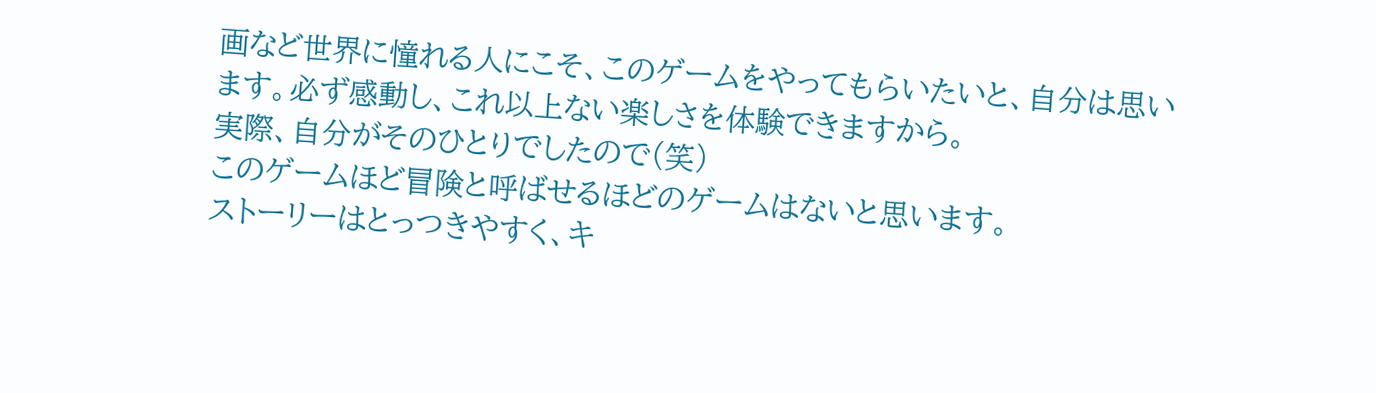画など世界に憧れる人にこそ、このゲームをやってもらいたいと、自分は思います。必ず感動し、これ以上ない楽しさを体験できますから。
実際、自分がそのひとりでしたので(笑)
このゲームほど冒険と呼ばせるほどのゲームはないと思います。
ストーリーはとっつきやすく、キ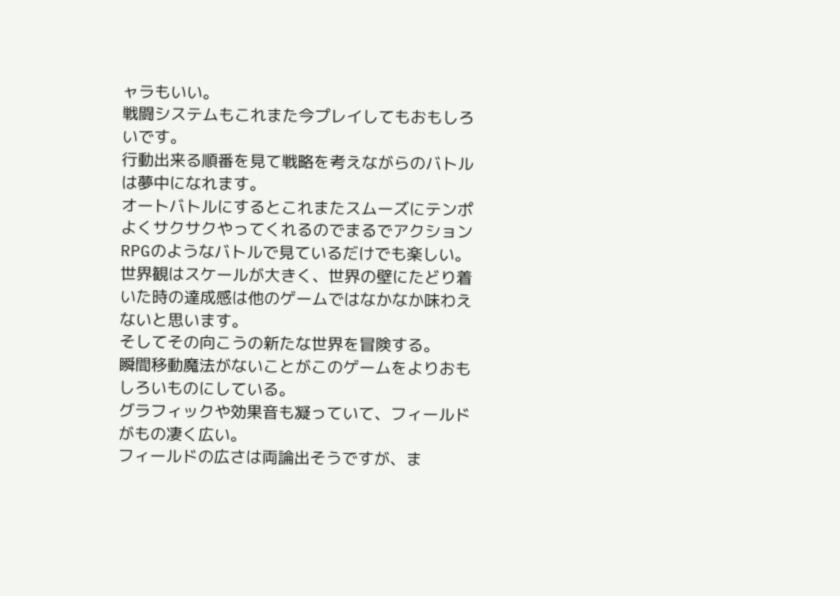ャラもいい。
戦闘システムもこれまた今プレイしてもおもしろいです。
行動出来る順番を見て戦略を考えながらのバトルは夢中になれます。
オートバトルにするとこれまたスムーズにテンポよくサクサクやってくれるのでまるでアクションRPGのようなバトルで見ているだけでも楽しい。
世界観はスケールが大きく、世界の壁にたどり着いた時の達成感は他のゲームではなかなか味わえないと思います。
そしてその向こうの新たな世界を冒険する。
瞬間移動魔法がないことがこのゲームをよりおもしろいものにしている。
グラフィックや効果音も凝っていて、フィールドがもの凄く広い。
フィールドの広さは両論出そうですが、ま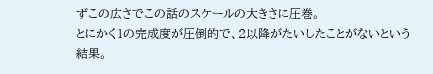ずこの広さでこの話のスケールの大きさに圧巻。
とにかく1の完成度が圧倒的で、2以降がたいしたことがないという結果。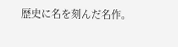歴史に名を刻んだ名作。